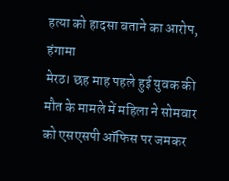हत्या को हादसा बताने का आरोप, हंगामा
मेरठ। छह माह पहले हुई युवक की मौत के मामले में महिला ने सोमवार को एसएसपी ऑफिस पर जमकर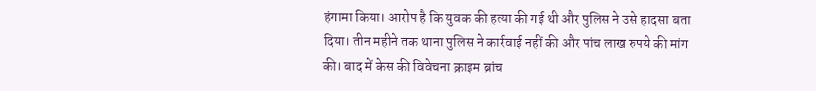हंगामा किया। आरोप है कि युवक की हत्या की गई थी और पुलिस ने उसे हादसा बता दिया। तीन महीने तक थाना पुलिस ने कार्रवाई नहीं की और पांच लाख रुपये की मांग की। बाद में केस की विवेचना क्राइम ब्रांच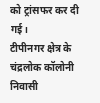को ट्रांसफर कर दी गई।
टीपीनगर क्षेत्र के चंद्रलोक कॉलोनी निवासी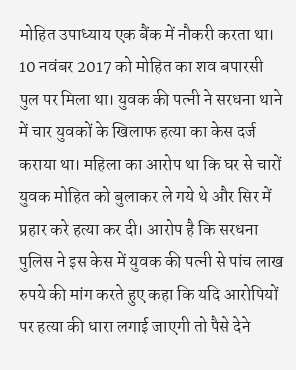मोहित उपाध्याय एक बैंक में नौकरी करता था। 10 नवंबर 2017 को मोहित का शव बपारसी पुल पर मिला था। युवक की पत्नी ने सरधना थाने में चार युवकों के खिलाफ हत्या का केस दर्ज कराया था। महिला का आरोप था कि घर से चारों युवक मोहित को बुलाकर ले गये थे और सिर में प्रहार करे हत्या कर दी। आरोप है कि सरधना पुलिस ने इस केस में युवक की पत्नी से पांच लाख रुपये की मांग करते हुए कहा कि यदि आरोपियों पर हत्या की धारा लगाई जाएगी तो पैसे देने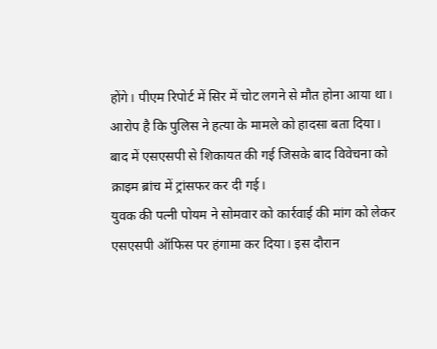होंगे। पीएम रिपोर्ट में सिर में चोट लगने से मौत होना आया था। आरोप है कि पुलिस ने हत्या के मामले को हादसा बता दिया। बाद में एसएसपी से शिकायत की गई जिसके बाद विवेचना को क्राइम ब्रांच में ट्रांसफर कर दी गई।
युवक की पत्नी पोयम ने सोमवार को कार्रवाई की मांग को लेकर एसएसपी ऑफिस पर हंगामा कर दिया। इस दौरान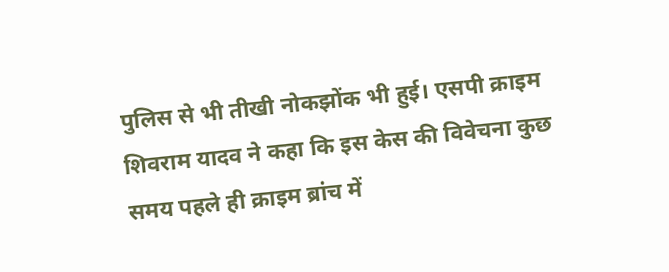पुलिस से भी तीखी नोकझोंक भी हुई। एसपी क्राइम शिवराम यादव ने कहा कि इस केस की विवेचना कुछ समय पहले ही क्राइम ब्रांच में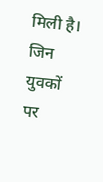मिली है। जिन युवकों पर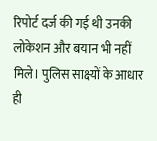रिपोर्ट दर्ज की गई थी उनकी लोकेशन और बयान भी नहीं मिले। पुलिस साक्ष्यों के आधार ही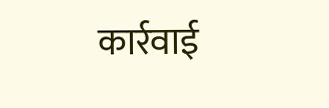कार्रवाई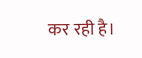कर रही है।